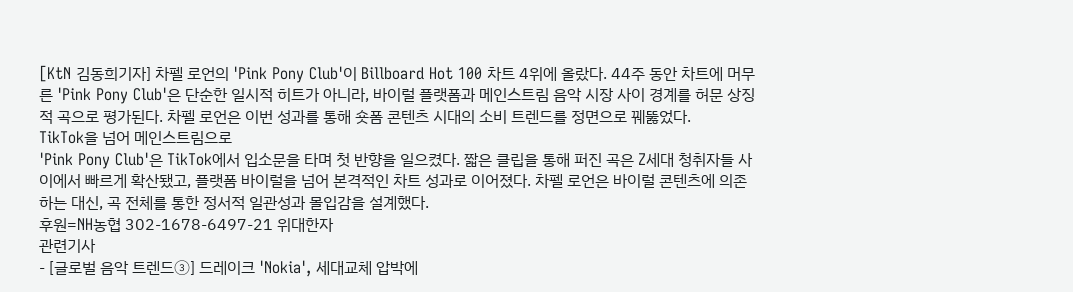[KtN 김동희기자] 차펠 로언의 'Pink Pony Club'이 Billboard Hot 100 차트 4위에 올랐다. 44주 동안 차트에 머무른 'Pink Pony Club'은 단순한 일시적 히트가 아니라, 바이럴 플랫폼과 메인스트림 음악 시장 사이 경계를 허문 상징적 곡으로 평가된다. 차펠 로언은 이번 성과를 통해 숏폼 콘텐츠 시대의 소비 트렌드를 정면으로 꿰뚫었다.
TikTok을 넘어 메인스트림으로
'Pink Pony Club'은 TikTok에서 입소문을 타며 첫 반향을 일으켰다. 짧은 클립을 통해 퍼진 곡은 Z세대 청취자들 사이에서 빠르게 확산됐고, 플랫폼 바이럴을 넘어 본격적인 차트 성과로 이어졌다. 차펠 로언은 바이럴 콘텐츠에 의존하는 대신, 곡 전체를 통한 정서적 일관성과 몰입감을 설계했다.
후원=NH농협 302-1678-6497-21 위대한자
관련기사
- [글로벌 음악 트렌드③] 드레이크 'Nokia', 세대교체 압박에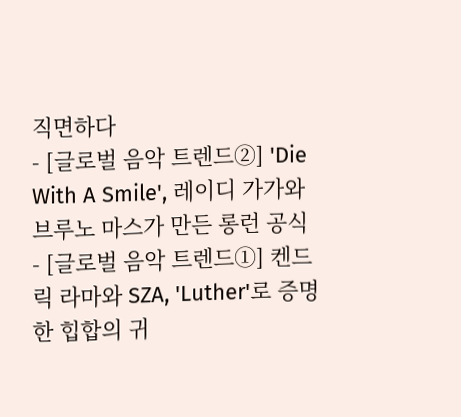직면하다
- [글로벌 음악 트렌드②] 'Die With A Smile', 레이디 가가와 브루노 마스가 만든 롱런 공식
- [글로벌 음악 트렌드①] 켄드릭 라마와 SZA, 'Luther'로 증명한 힙합의 귀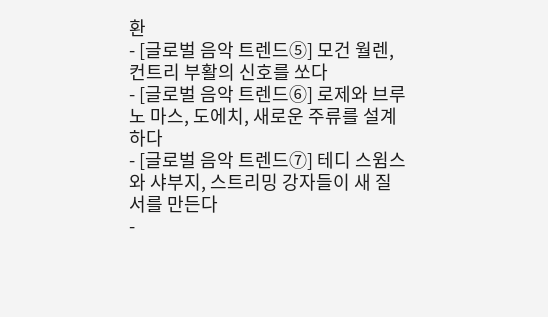환
- [글로벌 음악 트렌드⑤] 모건 월렌, 컨트리 부활의 신호를 쏘다
- [글로벌 음악 트렌드⑥] 로제와 브루노 마스, 도에치, 새로운 주류를 설계하다
- [글로벌 음악 트렌드⑦] 테디 스윔스와 샤부지, 스트리밍 강자들이 새 질서를 만든다
-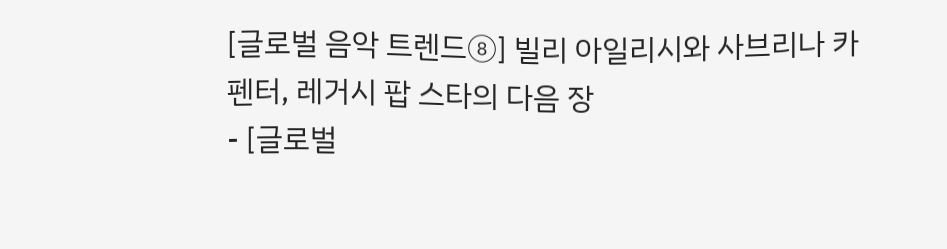[글로벌 음악 트렌드⑧] 빌리 아일리시와 사브리나 카펜터, 레거시 팝 스타의 다음 장
- [글로벌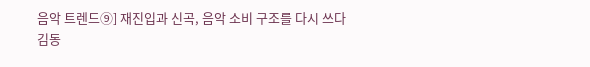음악 트렌드⑨] 재진입과 신곡, 음악 소비 구조를 다시 쓰다
김동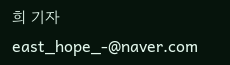희 기자
east_hope_-@naver.com